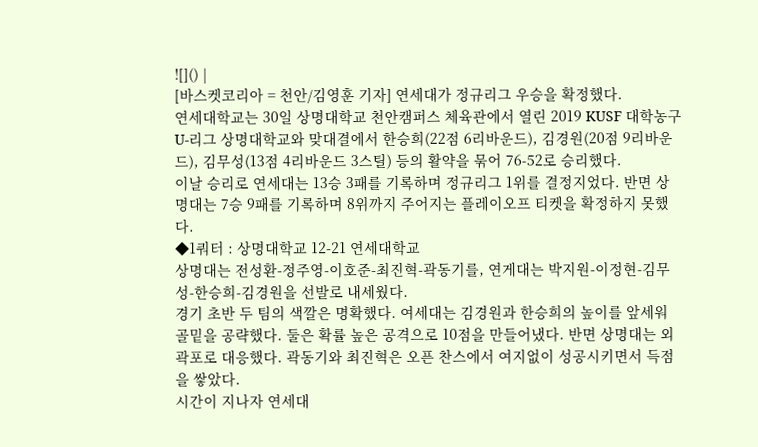![]() |
[바스켓코리아 = 천안/김영훈 기자] 연세대가 정규리그 우승을 확정했다.
연세대학교는 30일 상명대학교 천안캠퍼스 체육관에서 열린 2019 KUSF 대학농구 U-리그 상명대학교와 맞대결에서 한승희(22점 6리바운드), 김경원(20점 9리바운드), 김무성(13점 4리바운드 3스틸) 등의 활약을 묶어 76-52로 승리했다.
이날 승리로 연세대는 13승 3패를 기록하며 정규리그 1위를 결정지었다. 반면 상명대는 7승 9패를 기록하며 8위까지 주어지는 플레이오프 티켓을 확정하지 못했다.
◆1쿼터 : 상명대학교 12-21 연세대학교
상명대는 전성환-정주영-이호준-최진혁-곽동기를, 연게대는 박지원-이정현-김무성-한승희-김경원을 선발로 내세웠다.
경기 초반 두 팀의 색깔은 명확했다. 여세대는 김경원과 한승희의 높이를 앞세워 골밑을 공략했다. 둘은 확률 높은 공격으로 10점을 만들어냈다. 반면 상명대는 외곽포로 대응했다. 곽동기와 최진혁은 오픈 찬스에서 여지없이 성공시키면서 득점을 쌓았다.
시간이 지나자 연세대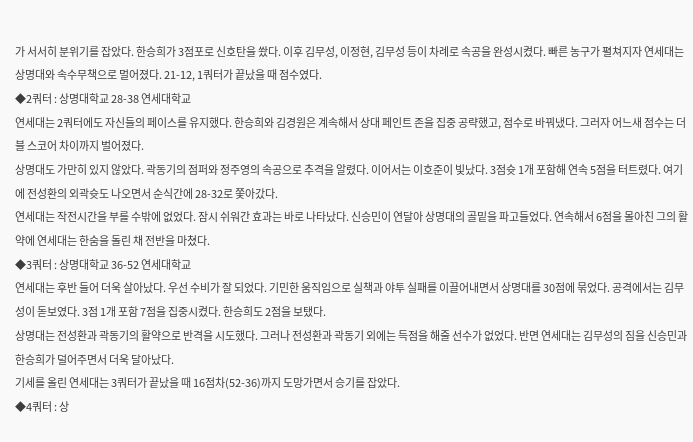가 서서히 분위기를 잡았다. 한승희가 3점포로 신호탄을 쐈다. 이후 김무성, 이정현, 김무성 등이 차례로 속공을 완성시켰다. 빠른 농구가 펼쳐지자 연세대는 상명대와 속수무책으로 멀어졌다. 21-12, 1쿼터가 끝났을 때 점수였다.
◆2쿼터 : 상명대학교 28-38 연세대학교
연세대는 2쿼터에도 자신들의 페이스를 유지했다. 한승희와 김경원은 계속해서 상대 페인트 존을 집중 공략했고, 점수로 바꿔냈다. 그러자 어느새 점수는 더블 스코어 차이까지 벌어졌다.
상명대도 가만히 있지 않았다. 곽동기의 점퍼와 정주영의 속공으로 추격을 알렸다. 이어서는 이호준이 빛났다. 3점슛 1개 포함해 연속 5점을 터트렸다. 여기에 전성환의 외곽슛도 나오면서 순식간에 28-32로 쫓아갔다.
연세대는 작전시간을 부를 수밖에 없었다. 잠시 쉬워간 효과는 바로 나타났다. 신승민이 연달아 상명대의 골밑을 파고들었다. 연속해서 6점을 몰아친 그의 활약에 연세대는 한숨을 돌린 채 전반을 마쳤다.
◆3쿼터 : 상명대학교 36-52 연세대학교
연세대는 후반 들어 더욱 살아났다. 우선 수비가 잘 되었다. 기민한 움직임으로 실책과 야투 실패를 이끌어내면서 상명대를 30점에 묶었다. 공격에서는 김무성이 돋보였다. 3점 1개 포함 7점을 집중시켰다. 한승희도 2점을 보탰다.
상명대는 전성환과 곽동기의 활약으로 반격을 시도했다. 그러나 전성환과 곽동기 외에는 득점을 해줄 선수가 없었다. 반면 연세대는 김무성의 짐을 신승민과 한승희가 덜어주면서 더욱 달아났다.
기세를 올린 연세대는 3쿼터가 끝났을 때 16점차(52-36)까지 도망가면서 승기를 잡았다.
◆4쿼터 : 상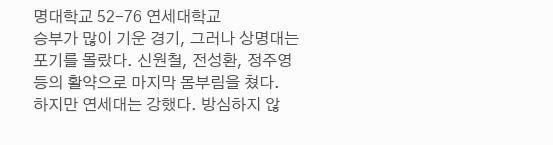명대학교 52-76 연세대학교
승부가 많이 기운 경기, 그러나 상명대는 포기를 몰랐다. 신원철, 전성환, 정주영 등의 활약으로 마지막 몸부림을 쳤다.
하지만 연세대는 강했다. 방심하지 않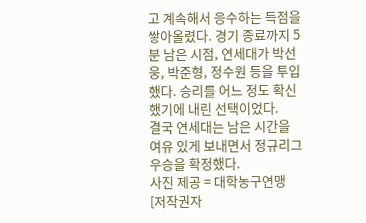고 계속해서 응수하는 득점을 쌓아올렸다. 경기 종료까지 5분 남은 시점, 연세대가 박선웅, 박준형, 정수원 등을 투입했다. 승리를 어느 정도 확신했기에 내린 선택이었다.
결국 연세대는 남은 시간을 여유 있게 보내면서 정규리그 우승을 확정했다.
사진 제공 = 대학농구연맹
[저작권자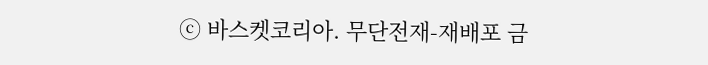ⓒ 바스켓코리아. 무단전재-재배포 금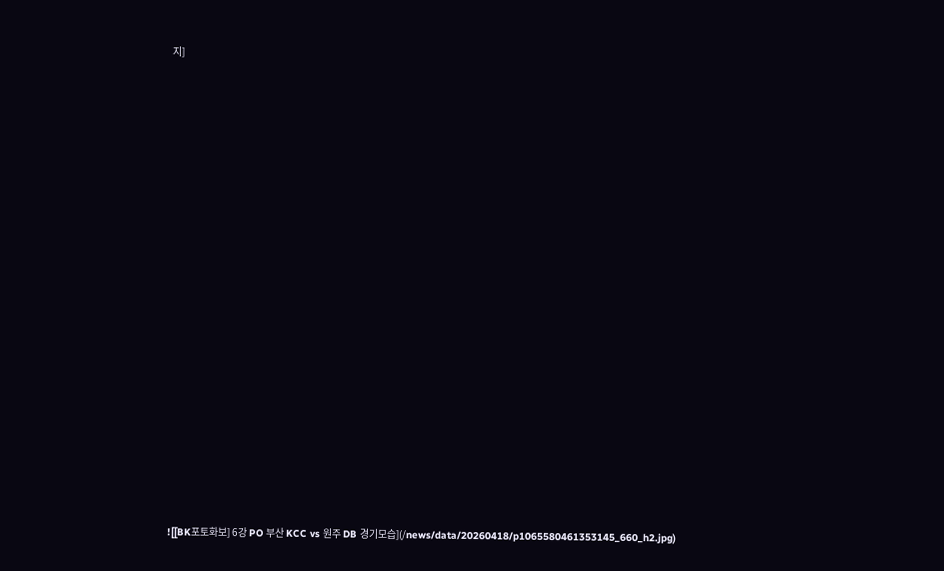지]





























![[BK포토화보] 6강 PO 부산 KCC vs 원주 DB 경기모습](/news/data/20260418/p1065580461353145_660_h2.jpg)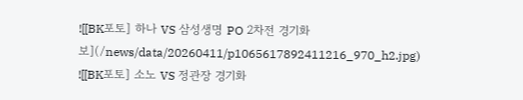![[BK포토] 하나 VS 삼성생명 PO 2차전 경기화보](/news/data/20260411/p1065617892411216_970_h2.jpg)
![[BK포토] 소노 VS 정관장 경기화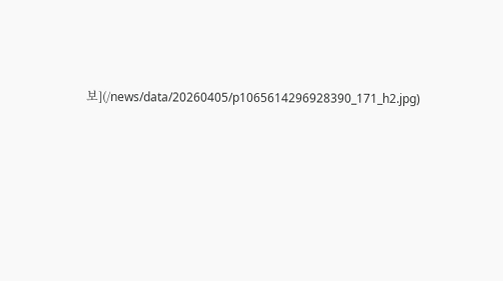보](/news/data/20260405/p1065614296928390_171_h2.jpg)